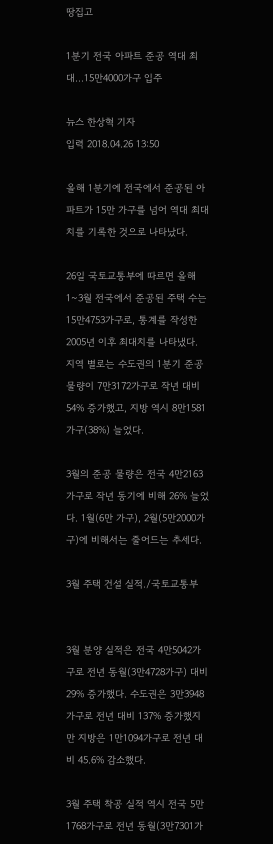땅집고

1분기 전국 아파트 준공 역대 최대…15만4000가구 입주

뉴스 한상혁 기자
입력 2018.04.26 13:50

올해 1분기에 전국에서 준공된 아파트가 15만 가구를 넘어 역대 최대치를 기록한 것으로 나타났다.

26일 국토교통부에 따르면 올해 1~3월 전국에서 준공된 주택 수는 15만4753가구로, 통계를 작성한 2005년 이후 최대치를 나타냈다. 지역 별로는 수도권의 1분기 준공 물량이 7만3172가구로 작년 대비 54% 증가했고, 지방 역시 8만1581가구(38%) 늘었다.

3월의 준공 물량은 전국 4만2163가구로 작년 동기에 비해 26% 늘었다. 1월(6만 가구), 2월(5만2000가구)에 비해서는 줄어드는 추세다.

3월 주택 건설 실적./국토교통부


3월 분양 실적은 전국 4만5042가구로 전년 동월(3만4728가구) 대비 29% 증가했다. 수도권은 3만3948가구로 전년 대비 137% 증가했지만 지방은 1만1094가구로 전년 대비 45.6% 감소했다.

3월 주택 착공 실적 역시 전국 5만1768가구로 전년 동월(3만7301가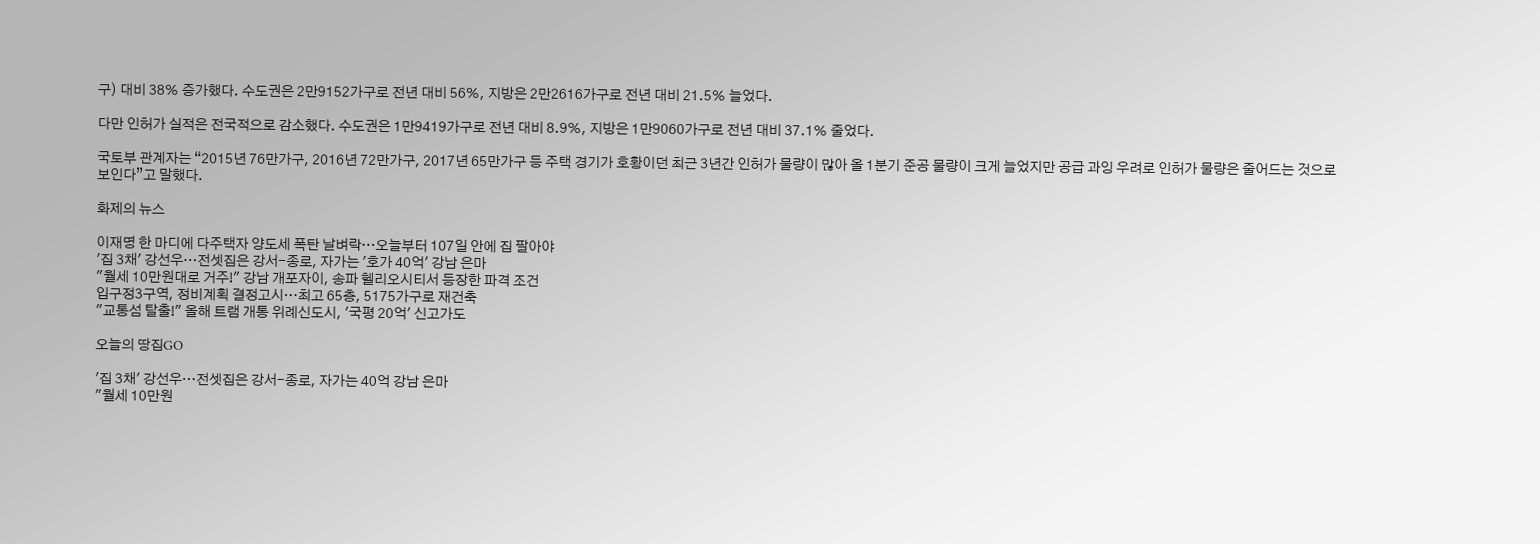구) 대비 38% 증가했다. 수도권은 2만9152가구로 전년 대비 56%, 지방은 2만2616가구로 전년 대비 21.5% 늘었다.

다만 인허가 실적은 전국적으로 감소했다. 수도권은 1만9419가구로 전년 대비 8.9%, 지방은 1만9060가구로 전년 대비 37.1% 줄었다.

국토부 관계자는 “2015년 76만가구, 2016년 72만가구, 2017년 65만가구 등 주택 경기가 호황이던 최근 3년간 인허가 물량이 많아 올 1분기 준공 물량이 크게 늘었지만 공급 과잉 우려로 인허가 물량은 줄어드는 것으로 보인다”고 말했다.

화제의 뉴스

이재명 한 마디에 다주택자 양도세 폭탄 날벼락…오늘부터 107일 안에 집 팔아야
'집 3채' 강선우…전셋집은 강서-종로, 자가는 '호가 40억' 강남 은마
"월세 10만원대로 거주!" 강남 개포자이, 송파 헬리오시티서 등장한 파격 조건
입구정3구역, 정비계획 결정고시…최고 65층, 5175가구로 재건축
"교통섬 탈출!" 올해 트램 개통 위례신도시, '국평 20억' 신고가도

오늘의 땅집GO

'집 3채' 강선우…전셋집은 강서-종로, 자가는 40억 강남 은마
"월세 10만원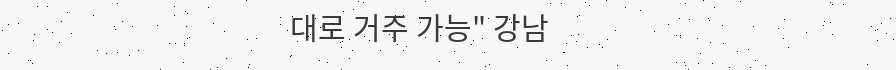대로 거주 가능" 강남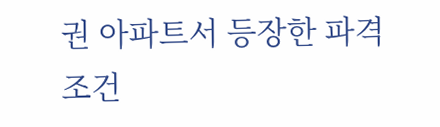권 아파트서 등장한 파격 조건